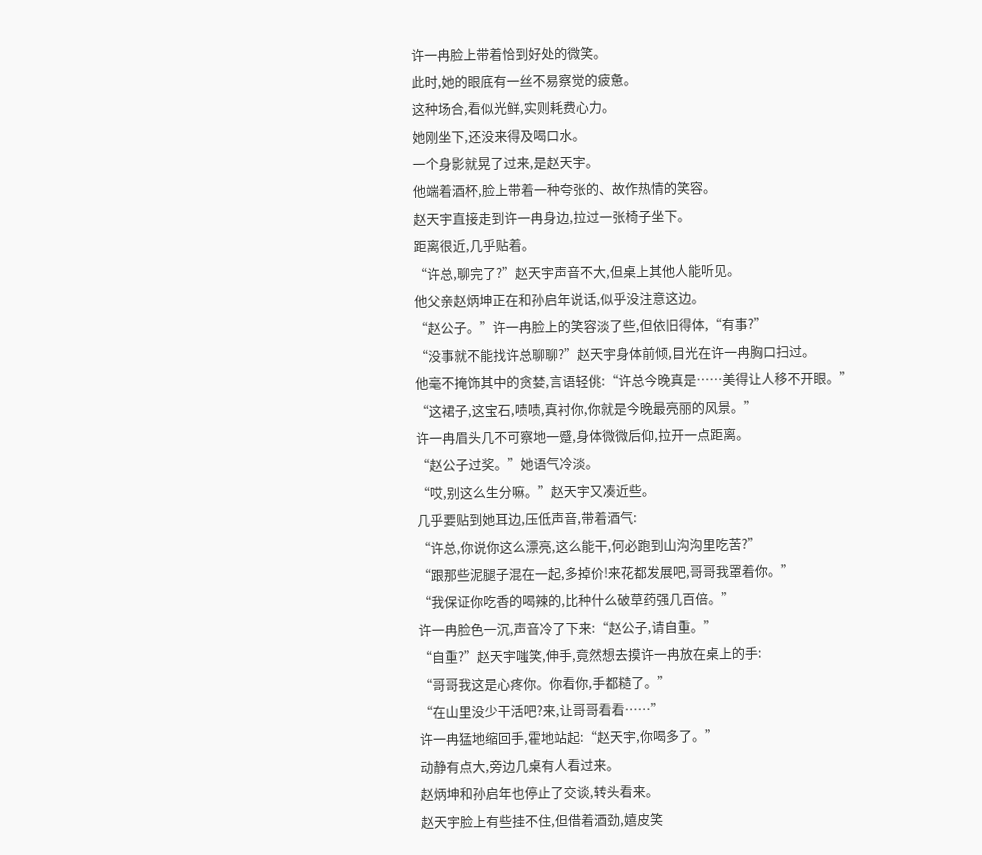许一冉脸上带着恰到好处的微笑。
此时,她的眼底有一丝不易察觉的疲惫。
这种场合,看似光鲜,实则耗费心力。
她刚坐下,还没来得及喝口水。
一个身影就晃了过来,是赵天宇。
他端着酒杯,脸上带着一种夸张的、故作热情的笑容。
赵天宇直接走到许一冉身边,拉过一张椅子坐下。
距离很近,几乎贴着。
“许总,聊完了?”赵天宇声音不大,但桌上其他人能听见。
他父亲赵炳坤正在和孙启年说话,似乎没注意这边。
“赵公子。”许一冉脸上的笑容淡了些,但依旧得体,“有事?”
“没事就不能找许总聊聊?”赵天宇身体前倾,目光在许一冉胸口扫过。
他毫不掩饰其中的贪婪,言语轻佻:“许总今晚真是……美得让人移不开眼。”
“这裙子,这宝石,啧啧,真衬你,你就是今晚最亮丽的风景。”
许一冉眉头几不可察地一蹙,身体微微后仰,拉开一点距离。
“赵公子过奖。”她语气冷淡。
“哎,别这么生分嘛。”赵天宇又凑近些。
几乎要贴到她耳边,压低声音,带着酒气:
“许总,你说你这么漂亮,这么能干,何必跑到山沟沟里吃苦?”
“跟那些泥腿子混在一起,多掉价!来花都发展吧,哥哥我罩着你。”
“我保证你吃香的喝辣的,比种什么破草药强几百倍。”
许一冉脸色一沉,声音冷了下来:“赵公子,请自重。”
“自重?”赵天宇嗤笑,伸手,竟然想去摸许一冉放在桌上的手:
“哥哥我这是心疼你。你看你,手都糙了。”
“在山里没少干活吧?来,让哥哥看看……”
许一冉猛地缩回手,霍地站起:“赵天宇,你喝多了。”
动静有点大,旁边几桌有人看过来。
赵炳坤和孙启年也停止了交谈,转头看来。
赵天宇脸上有些挂不住,但借着酒劲,嬉皮笑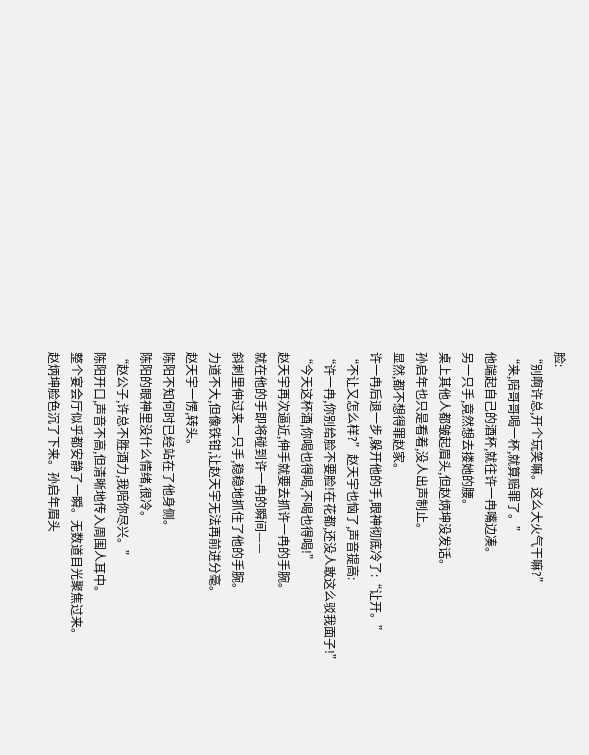脸:
“别啊许总,开个玩笑嘛。这么大火气干嘛?”
“来,陪哥哥喝一杯,就算赔罪了。”
他端起自己的酒杯,就往许一冉嘴边凑。
另一只手,竟然想去搂她的腰。
桌上其他人都皱起眉头,但赵炳坤没发话。
孙启年也只是看着,没人出声制止。
显然,都不想得罪赵家。
许一冉后退一步,躲开他的手,眼神彻底冷了:“让开。”
“不让又怎么样?”赵天宇也恼了,声音提高:
“许一冉,你别给脸不要脸!在花都,还没人敢这么驳我面子!”
“今天这杯酒,你喝也得喝,不喝也得喝!”
赵天宇再次逼近,伸手就要去抓许一冉的手腕。
就在他的手即将碰到许一冉的瞬间——
斜刺里伸过来一只手,稳稳地抓住了他的手腕。
力道不大,但像铁钳,让赵天宇无法再前进分毫。
赵天宇一愣,转头。
陈阳不知何时已经站在了他身侧。
陈阳的眼神里没什么情绪,很冷。
“赵公子,许总不胜酒力,我陪你尽兴。”
陈阳开口,声音不高,但清晰地传入周围人耳中。
整个宴会厅似乎都安静了一瞬。无数道目光聚焦过来。
赵炳坤脸色沉了下来。孙启年眉头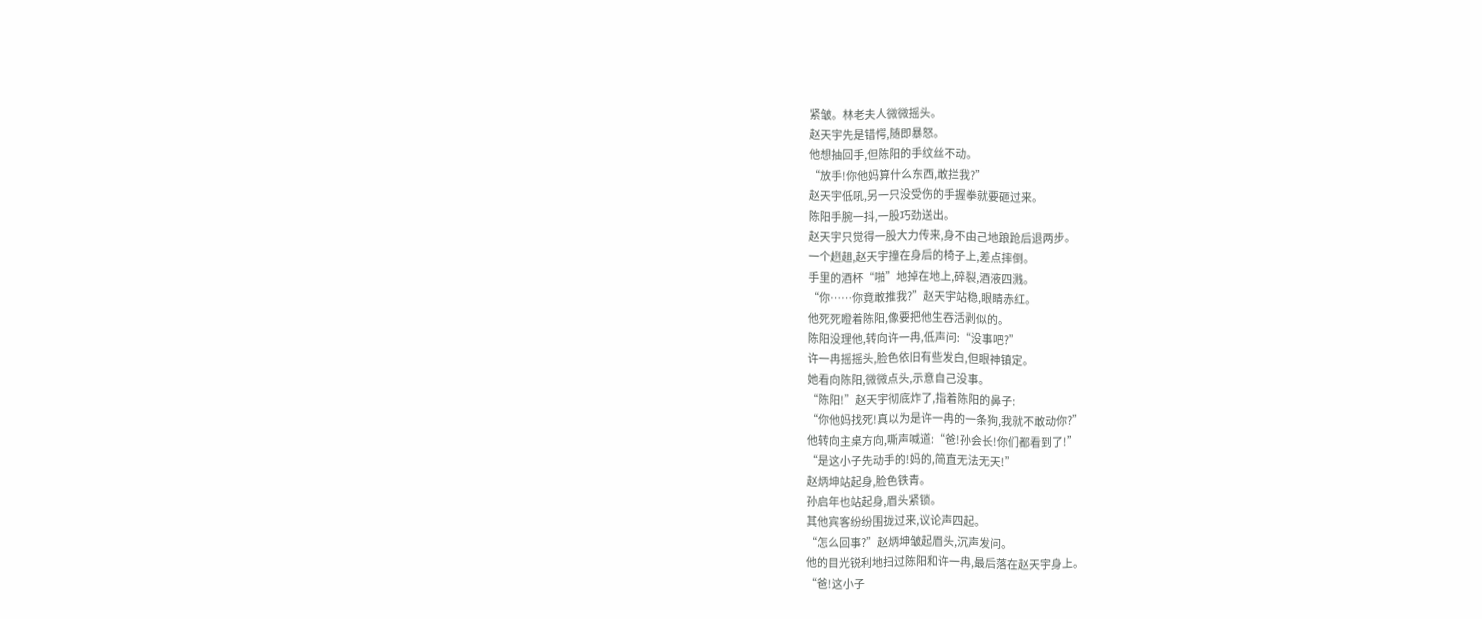紧皱。林老夫人微微摇头。
赵天宇先是错愕,随即暴怒。
他想抽回手,但陈阳的手纹丝不动。
“放手!你他妈算什么东西,敢拦我?”
赵天宇低吼,另一只没受伤的手握拳就要砸过来。
陈阳手腕一抖,一股巧劲送出。
赵天宇只觉得一股大力传来,身不由己地踉跄后退两步。
一个趔趄,赵天宇撞在身后的椅子上,差点摔倒。
手里的酒杯“啪”地掉在地上,碎裂,酒液四溅。
“你……你竟敢推我?”赵天宇站稳,眼睛赤红。
他死死瞪着陈阳,像要把他生吞活剥似的。
陈阳没理他,转向许一冉,低声问:“没事吧?”
许一冉摇摇头,脸色依旧有些发白,但眼神镇定。
她看向陈阳,微微点头,示意自己没事。
“陈阳!”赵天宇彻底炸了,指着陈阳的鼻子:
“你他妈找死!真以为是许一冉的一条狗,我就不敢动你?”
他转向主桌方向,嘶声喊道:“爸!孙会长!你们都看到了!”
“是这小子先动手的!妈的,简直无法无天!”
赵炳坤站起身,脸色铁青。
孙启年也站起身,眉头紧锁。
其他宾客纷纷围拢过来,议论声四起。
“怎么回事?”赵炳坤皱起眉头,沉声发问。
他的目光锐利地扫过陈阳和许一冉,最后落在赵天宇身上。
“爸!这小子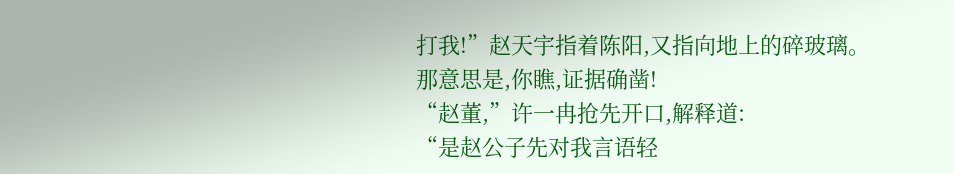打我!”赵天宇指着陈阳,又指向地上的碎玻璃。
那意思是,你瞧,证据确凿!
“赵董,”许一冉抢先开口,解释道:
“是赵公子先对我言语轻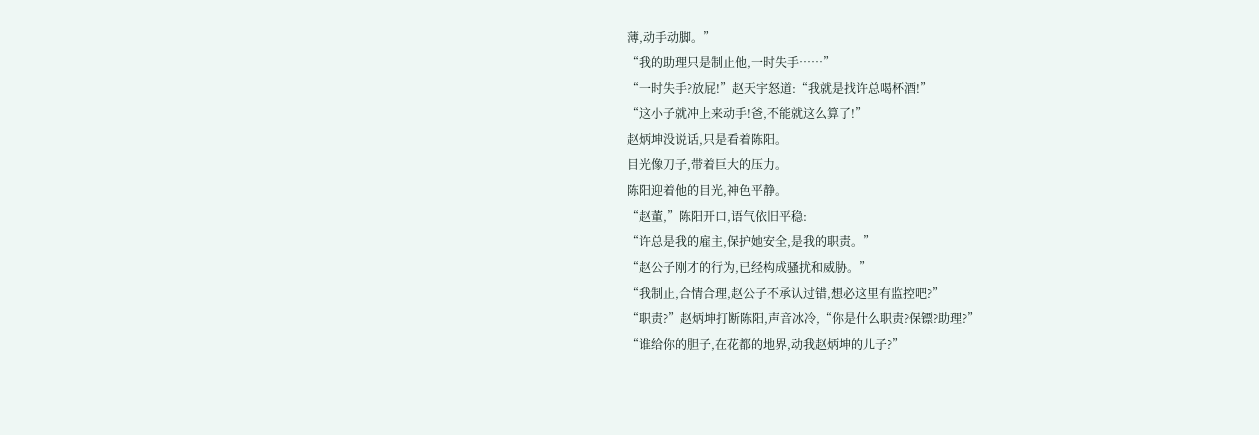薄,动手动脚。”
“我的助理只是制止他,一时失手……”
“一时失手?放屁!”赵天宇怒道:“我就是找许总喝杯酒!”
“这小子就冲上来动手!爸,不能就这么算了!”
赵炳坤没说话,只是看着陈阳。
目光像刀子,带着巨大的压力。
陈阳迎着他的目光,神色平静。
“赵董,”陈阳开口,语气依旧平稳:
“许总是我的雇主,保护她安全,是我的职责。”
“赵公子刚才的行为,已经构成骚扰和威胁。”
“我制止,合情合理,赵公子不承认过错,想必这里有监控吧?”
“职责?”赵炳坤打断陈阳,声音冰冷,“你是什么职责?保镖?助理?”
“谁给你的胆子,在花都的地界,动我赵炳坤的儿子?”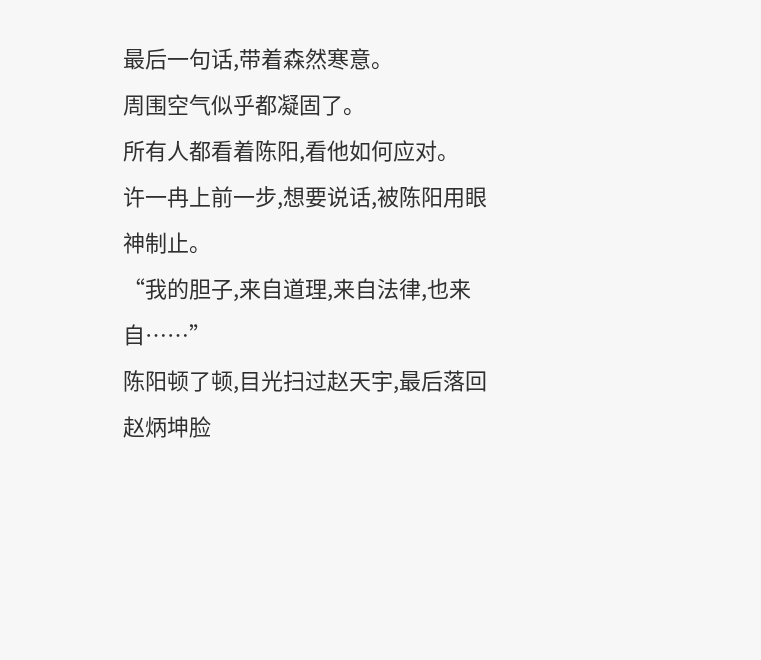最后一句话,带着森然寒意。
周围空气似乎都凝固了。
所有人都看着陈阳,看他如何应对。
许一冉上前一步,想要说话,被陈阳用眼神制止。
“我的胆子,来自道理,来自法律,也来自……”
陈阳顿了顿,目光扫过赵天宇,最后落回赵炳坤脸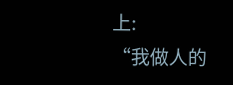上:
“我做人的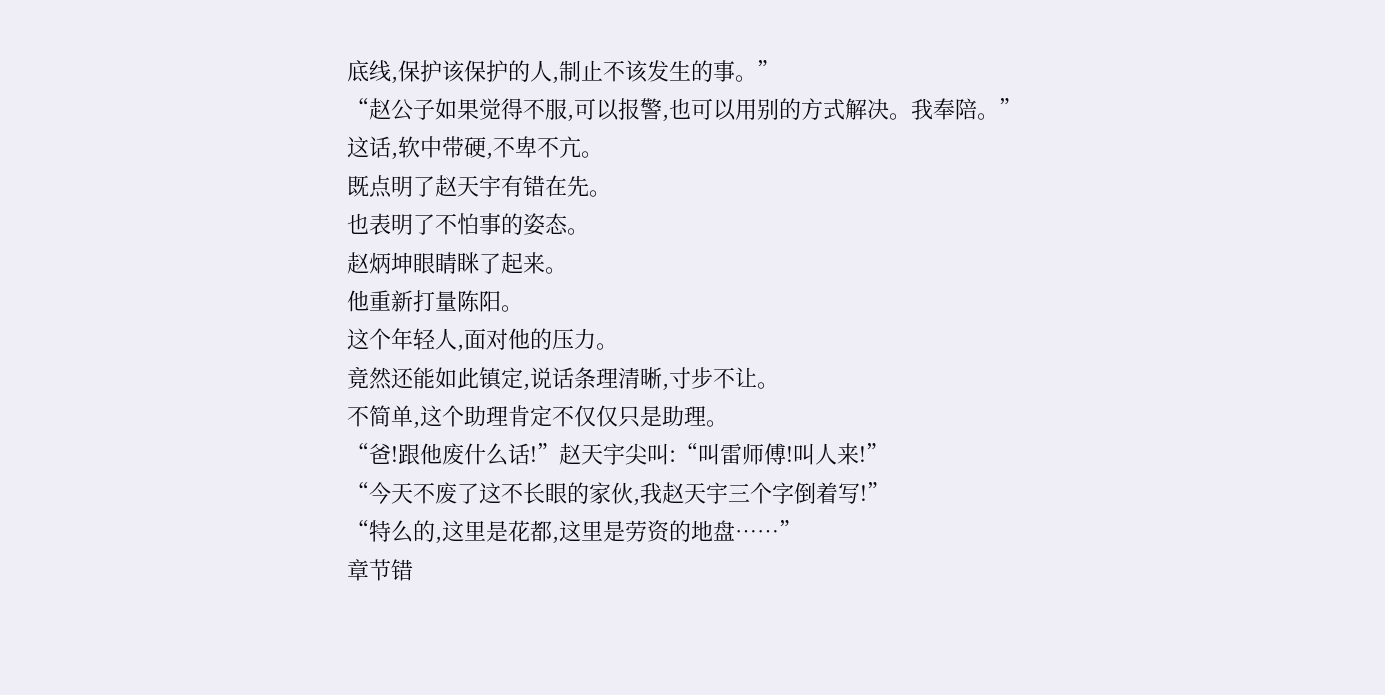底线,保护该保护的人,制止不该发生的事。”
“赵公子如果觉得不服,可以报警,也可以用别的方式解决。我奉陪。”
这话,软中带硬,不卑不亢。
既点明了赵天宇有错在先。
也表明了不怕事的姿态。
赵炳坤眼睛眯了起来。
他重新打量陈阳。
这个年轻人,面对他的压力。
竟然还能如此镇定,说话条理清晰,寸步不让。
不简单,这个助理肯定不仅仅只是助理。
“爸!跟他废什么话!”赵天宇尖叫:“叫雷师傅!叫人来!”
“今天不废了这不长眼的家伙,我赵天宇三个字倒着写!”
“特么的,这里是花都,这里是劳资的地盘……”
章节错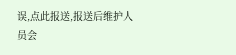误,点此报送,报送后维护人员会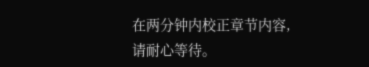在两分钟内校正章节内容,请耐心等待。